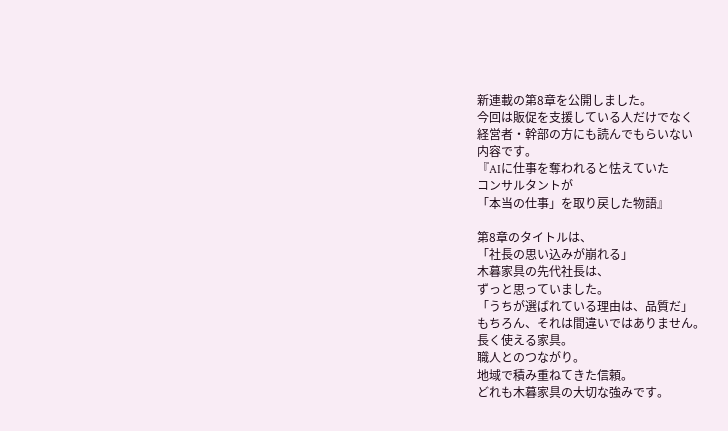新連載の第8章を公開しました。
今回は販促を支援している人だけでなく
経営者・幹部の方にも読んでもらいない
内容です。
『AIに仕事を奪われると怯えていた
コンサルタントが
「本当の仕事」を取り戻した物語』

第8章のタイトルは、
「社長の思い込みが崩れる」
木暮家具の先代社長は、
ずっと思っていました。
「うちが選ばれている理由は、品質だ」
もちろん、それは間違いではありません。
長く使える家具。
職人とのつながり。
地域で積み重ねてきた信頼。
どれも木暮家具の大切な強みです。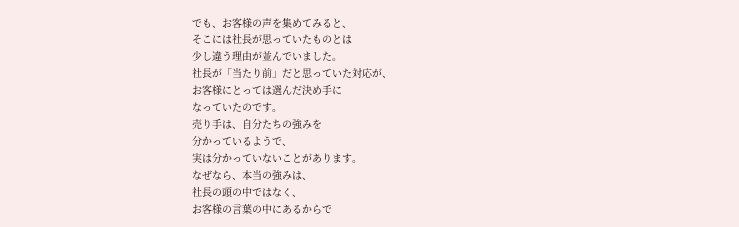でも、お客様の声を集めてみると、
そこには社長が思っていたものとは
少し違う理由が並んでいました。
社長が「当たり前」だと思っていた対応が、
お客様にとっては選んだ決め手に
なっていたのです。
売り手は、自分たちの強みを
分かっているようで、
実は分かっていないことがあります。
なぜなら、本当の強みは、
社長の頭の中ではなく、
お客様の言葉の中にあるからで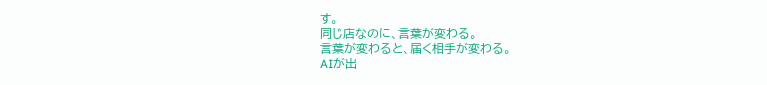す。
同じ店なのに、言葉が変わる。
言葉が変わると、届く相手が変わる。
AIが出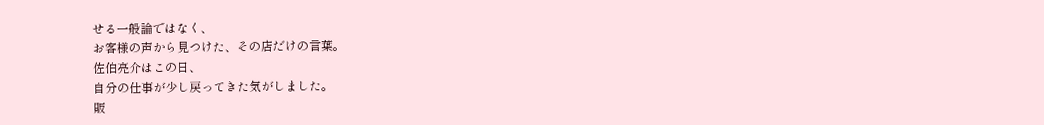せる一般論ではなく、
お客様の声から見つけた、その店だけの言葉。
佐伯亮介はこの日、
自分の仕事が少し戻ってきた気がしました。
販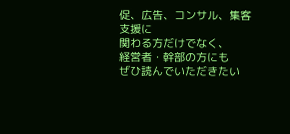促、広告、コンサル、集客支援に
関わる方だけでなく、
経営者・幹部の方にも
ぜひ読んでいただきたい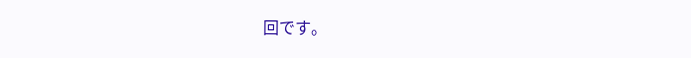回です。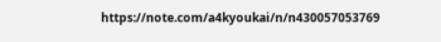https://note.com/a4kyoukai/n/n430057053769